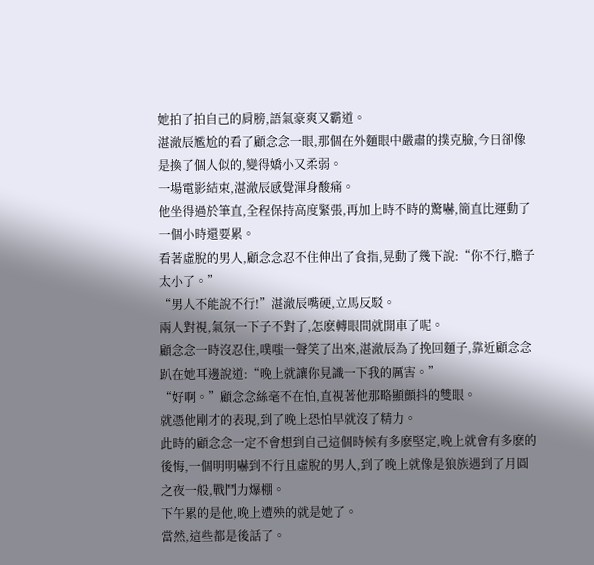她拍了拍自己的肩膀,語氣豪爽又霸道。
湛澈辰尷尬的看了顧念念一眼,那個在外麵眼中嚴肅的撲克臉,今日卻像是換了個人似的,變得嬌小又柔弱。
一場電影結束,湛澈辰感覺渾身酸痛。
他坐得過於筆直,全程保持高度緊張,再加上時不時的驚嚇,簡直比運動了一個小時還要累。
看著虛脫的男人,顧念念忍不住伸出了食指,晃動了幾下說:“你不行,膽子太小了。”
“男人不能說不行!”湛澈辰嘴硬,立馬反駁。
兩人對視,氣氛一下子不對了,怎麽轉眼間就開車了呢。
顧念念一時沒忍住,噗嗤一聲笑了出來,湛澈辰為了挽回麵子,靠近顧念念趴在她耳邊說道:“晚上就讓你見識一下我的厲害。”
“好啊。”顧念念絲毫不在怕,直視著他那略顯顫抖的雙眼。
就憑他剛才的表現,到了晚上恐怕早就沒了精力。
此時的顧念念一定不會想到自己這個時候有多麽堅定,晚上就會有多麽的後悔,一個明明嚇到不行且虛脫的男人,到了晚上就像是狼族遇到了月圓之夜一般,戰鬥力爆棚。
下午累的是他,晚上遭殃的就是她了。
當然,這些都是後話了。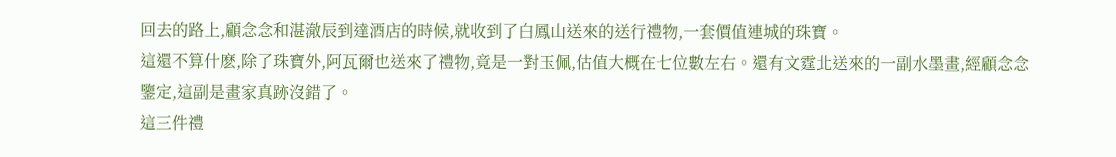回去的路上,顧念念和湛澈辰到達酒店的時候,就收到了白鳳山送來的送行禮物,一套價值連城的珠寶。
這還不算什麽,除了珠寶外,阿瓦爾也送來了禮物,竟是一對玉佩,估值大概在七位數左右。還有文霆北送來的一副水墨畫,經顧念念鑒定,這副是畫家真跡沒錯了。
這三件禮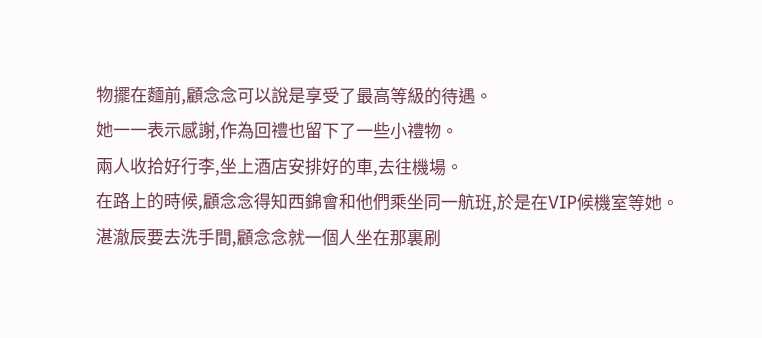物擺在麵前,顧念念可以說是享受了最高等級的待遇。
她一一表示感謝,作為回禮也留下了一些小禮物。
兩人收拾好行李,坐上酒店安排好的車,去往機場。
在路上的時候,顧念念得知西錦會和他們乘坐同一航班,於是在VIP候機室等她。
湛澈辰要去洗手間,顧念念就一個人坐在那裏刷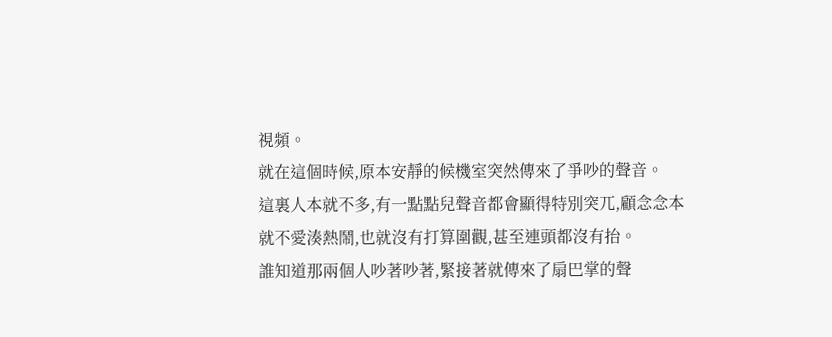視頻。
就在這個時候,原本安靜的候機室突然傳來了爭吵的聲音。
這裏人本就不多,有一點點兒聲音都會顯得特別突兀,顧念念本就不愛湊熱鬧,也就沒有打算圍觀,甚至連頭都沒有抬。
誰知道那兩個人吵著吵著,緊接著就傳來了扇巴掌的聲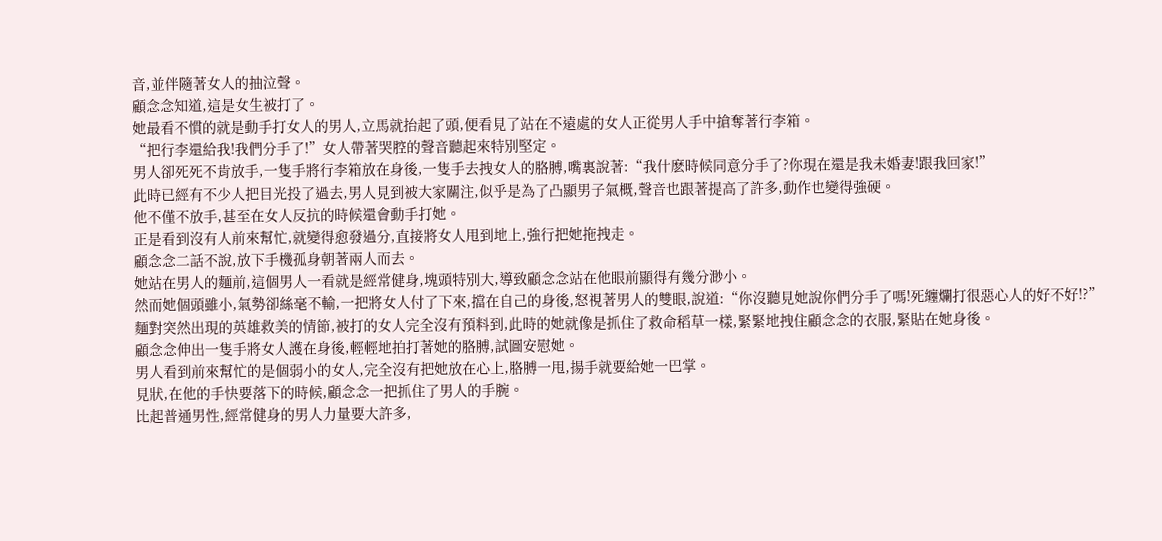音,並伴隨著女人的抽泣聲。
顧念念知道,這是女生被打了。
她最看不慣的就是動手打女人的男人,立馬就抬起了頭,便看見了站在不遠處的女人正從男人手中搶奪著行李箱。
“把行李還給我!我們分手了!”女人帶著哭腔的聲音聽起來特別堅定。
男人卻死死不肯放手,一隻手將行李箱放在身後,一隻手去拽女人的胳膊,嘴裏說著:“我什麽時候同意分手了?你現在還是我未婚妻!跟我回家!”
此時已經有不少人把目光投了過去,男人見到被大家關注,似乎是為了凸顯男子氣概,聲音也跟著提高了許多,動作也變得強硬。
他不僅不放手,甚至在女人反抗的時候還會動手打她。
正是看到沒有人前來幫忙,就變得愈發過分,直接將女人甩到地上,強行把她拖拽走。
顧念念二話不說,放下手機孤身朝著兩人而去。
她站在男人的麵前,這個男人一看就是經常健身,塊頭特別大,導致顧念念站在他眼前顯得有幾分渺小。
然而她個頭雖小,氣勢卻絲毫不輸,一把將女人付了下來,擋在自己的身後,怒視著男人的雙眼,說道:“你沒聽見她說你們分手了嗎!死纏爛打很惡心人的好不好!?”
麵對突然出現的英雄救美的情節,被打的女人完全沒有預料到,此時的她就像是抓住了救命稻草一樣,緊緊地拽住顧念念的衣服,緊貼在她身後。
顧念念伸出一隻手將女人護在身後,輕輕地拍打著她的胳膊,試圖安慰她。
男人看到前來幫忙的是個弱小的女人,完全沒有把她放在心上,胳膊一甩,揚手就要給她一巴掌。
見狀,在他的手快要落下的時候,顧念念一把抓住了男人的手腕。
比起普通男性,經常健身的男人力量要大許多,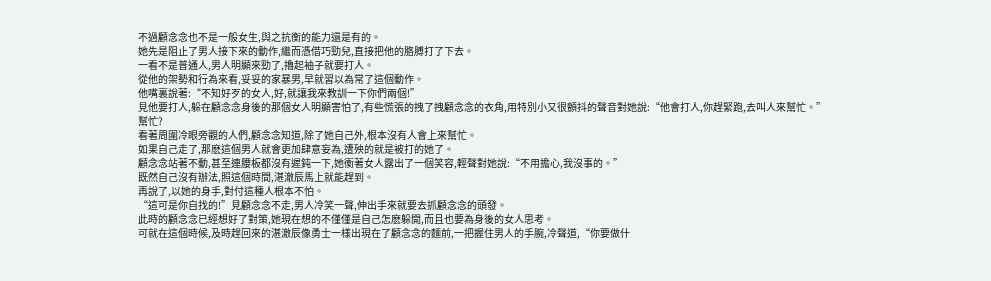不過顧念念也不是一般女生,與之抗衡的能力還是有的。
她先是阻止了男人接下來的動作,繼而憑借巧勁兒,直接把他的胳膊打了下去。
一看不是普通人,男人明顯來勁了,擼起袖子就要打人。
從他的架勢和行為來看,妥妥的家暴男,早就習以為常了這個動作。
他嘴裏說著:“不知好歹的女人,好,就讓我來教訓一下你們兩個!”
見他要打人,躲在顧念念身後的那個女人明顯害怕了,有些慌張的拽了拽顧念念的衣角,用特別小又很顫抖的聲音對她說:“他會打人,你趕緊跑,去叫人來幫忙。”
幫忙?
看著周圍冷眼旁觀的人們,顧念念知道,除了她自己外,根本沒有人會上來幫忙。
如果自己走了,那麽這個男人就會更加肆意妄為,遭殃的就是被打的她了。
顧念念站著不動,甚至連腰板都沒有遲鈍一下,她衝著女人露出了一個笑容,輕聲對她說:“不用擔心,我沒事的。”
既然自己沒有辦法,照這個時間,湛澈辰馬上就能趕到。
再說了,以她的身手,對付這種人根本不怕。
“這可是你自找的!”見顧念念不走,男人冷笑一聲,伸出手來就要去抓顧念念的頭發。
此時的顧念念已經想好了對策,她現在想的不僅僅是自己怎麽躲開,而且也要為身後的女人思考。
可就在這個時候,及時趕回來的湛澈辰像勇士一樣出現在了顧念念的麵前,一把握住男人的手腕,冷聲道,“你要做什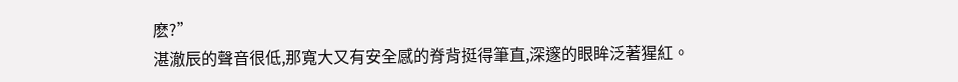麽?”
湛澈辰的聲音很低,那寬大又有安全感的脊背挺得筆直,深邃的眼眸泛著猩紅。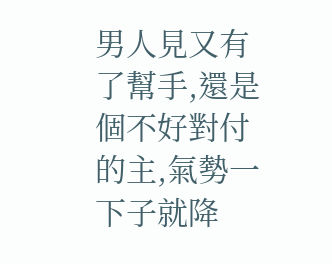男人見又有了幫手,還是個不好對付的主,氣勢一下子就降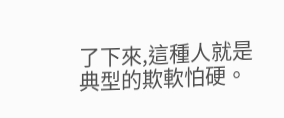了下來,這種人就是典型的欺軟怕硬。